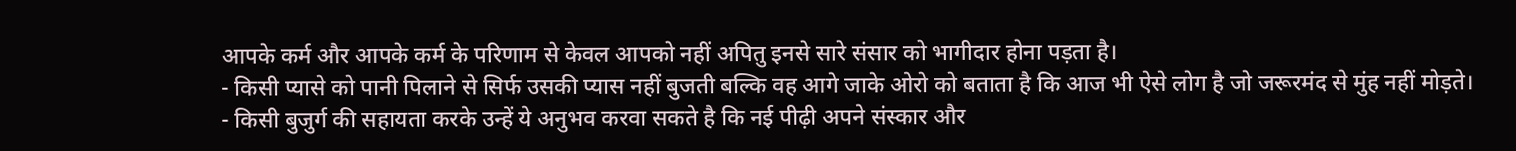आपके कर्म और आपके कर्म के परिणाम से केवल आपको नहीं अपितु इनसे सारे संसार को भागीदार होना पड़ता है।
- किसी प्यासे को पानी पिलाने से सिर्फ उसकी प्यास नहीं बुजती बल्कि वह आगे जाके ओरो को बताता है कि आज भी ऐसे लोग है जो जरूरमंद से मुंह नहीं मोड़ते।
- किसी बुजुर्ग की सहायता करके उन्हें ये अनुभव करवा सकते है कि नई पीढ़ी अपने संस्कार और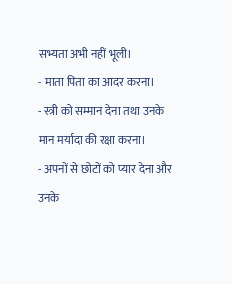सभ्यता अभी नहीं भूली।
- माता पिता का आदर करना।
- स्त्री को सम्मान देना तथा उनके मान मर्यादा की रक्षा करना।
- अपनों से छोटों को प्यार देना और उनके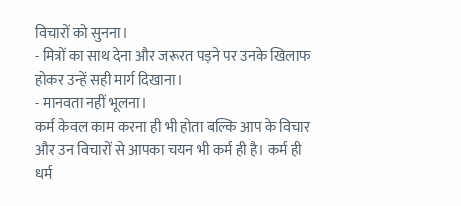विचारों को सुनना।
- मित्रों का साथ देना और जरूरत पड़ने पर उनके खिलाफ होकर उन्हें सही मार्ग दिखाना।
- मानवता नहीं भूलना।
कर्म केवल काम करना ही भी होता बल्कि आप के विचार और उन विचारों से आपका चयन भी कर्म ही है। कर्म ही धर्म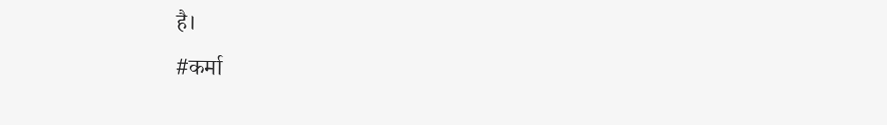है।
#कर्मा